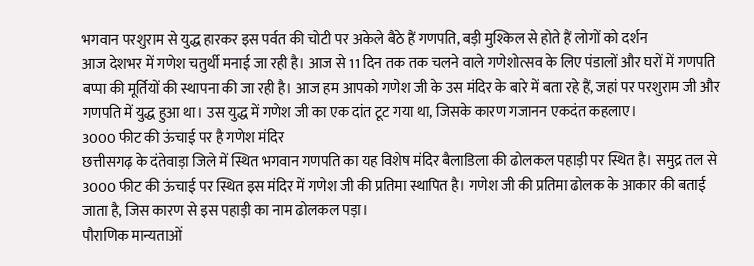भगवान परशुराम से युद्ध हारकर इस पर्वत की चोटी पर अकेले बैठे हैं गणपति, बड़ी मुश्किल से होते हैं लोगों को दर्शन
आज देशभर में गणेश चतुर्थी मनाई जा रही है। आज से 11 दिन तक तक चलने वाले गणेशोत्सव के लिए पंडालों और घरों में गणपति बप्पा की मूर्तियों की स्थापना की जा रही है। आज हम आपको गणेश जी के उस मंदिर के बारे में बता रहे हैं, जहां पर परशुराम जी और गणपति में युद्ध हुआ था। उस युद्ध में गणेश जी का एक दांत टूट गया था, जिसके कारण गजानन एकदंत कहलाए।
3000 फीट की ऊंचाई पर है गणेश मंदिर
छत्तीसगढ़ के दंतेवाड़ा जिले में स्थित भगवान गणपति का यह विशेष मंदिर बैलाडिला की ढोलकल पहाड़ी पर स्थित है। समुद्र तल से 3000 फीट की ऊंचाई पर स्थित इस मंदिर में गणेश जी की प्रतिमा स्थापित है। गणेश जी की प्रतिमा ढोलक के आकार की बताई जाता है, जिस कारण से इस पहाड़ी का नाम ढोलकल पड़ा।
पौराणिक मान्यताओं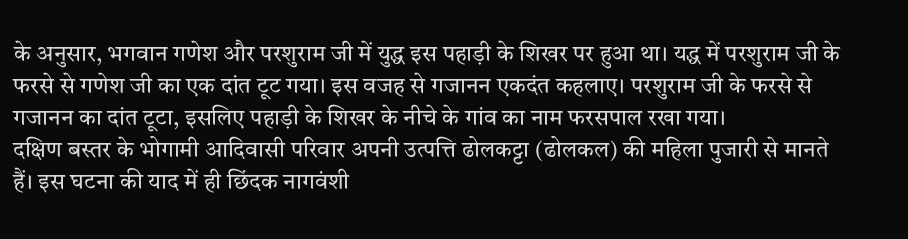के अनुसार, भगवान गणेश और परशुराम जी में युद्ध इस पहाड़ी के शिखर पर हुआ था। यद्ध में परशुराम जी के फरसे से गणेश जी का एक दांत टूट गया। इस वजह से गजानन एकदंत कहलाए। परशुराम जी के फरसे से गजानन का दांत टूटा, इसलिए पहाड़ी के शिखर के नीचे के गांव का नाम फरसपाल रखा गया।
दक्षिण बस्तर के भोगामी आदिवासी परिवार अपनी उत्पत्ति ढोलकट्टा (ढोलकल) की महिला पुजारी से मानते हैं। इस घटना की याद में ही छिंदक नागवंशी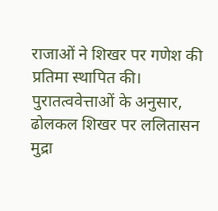राजाओं ने शिखर पर गणेश की प्रतिमा स्थापित की। पुरातत्ववेत्ताओं के अनुसार, ढोलकल शिखर पर ललितासन मुद्रा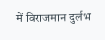में विराजमान दुर्लभ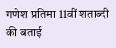गणेश प्रतिमा 11वीं शताब्दी की बताई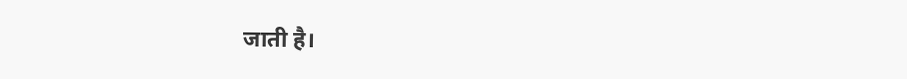जाती है।